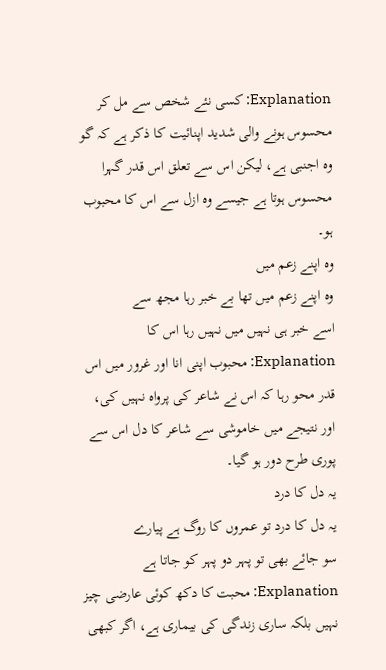Explanation: کسی نئے شخص سے مل کر محسوس ہونے والی شدید اپنائیت کا ذکر ہے کہ گو وہ اجنبی ہے، لیکن اس سے تعلق اس قدر گہرا محسوس ہوتا ہے جیسے وہ ازل سے اس کا محبوب ہو۔
وہ اپنے زعم میں
وہ اپنے زعم میں تھا بے خبر رہا مجھ سے
اسے خبر ہی نہیں میں نہیں رہا اس کا
Explanation: محبوب اپنی انا اور غرور میں اس قدر محو رہا کہ اس نے شاعر کی پرواہ نہیں کی، اور نتیجے میں خاموشی سے شاعر کا دل اس سے پوری طرح دور ہو گیا۔
یہ دل کا درد
یہ دل کا درد تو عمروں کا روگ ہے پیارے
سو جائے بھی تو پہر دو پہر کو جاتا ہے
Explanation: محبت کا دکھ کوئی عارضی چیز نہیں بلکہ ساری زندگی کی بیماری ہے، اگر کبھی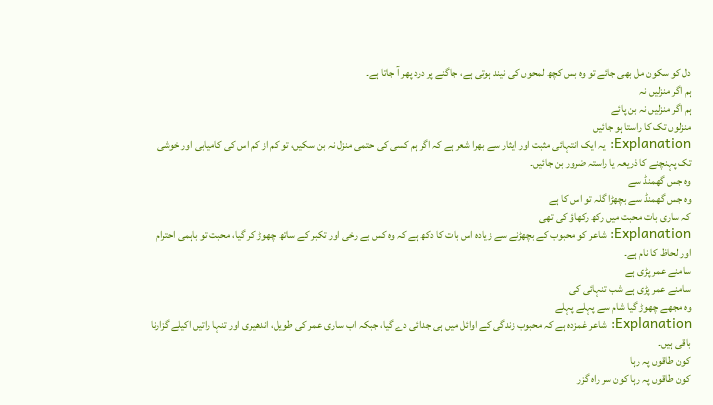دل کو سکون مل بھی جائے تو وہ بس کچھ لمحوں کی نیند ہوتی ہے، جاگنے پر درد پھر آ جاتا ہے۔
ہم اگر منزلیں نہ
ہم اگر منزلیں نہ بن پائے
منزلوں تک کا راستا ہو جائیں
Explanation: یہ ایک انتہائی مثبت اور ایثار سے بھرا شعر ہے کہ اگر ہم کسی کی حتمی منزل نہ بن سکیں، تو کم از کم اس کی کامیابی اور خوشی تک پہنچنے کا ذریعہ یا راستہ ضرور بن جائیں۔
وہ جس گھمنڈ سے
وہ جس گھمنڈ سے بچھڑا گلہ تو اس کا ہے
کہ ساری بات محبت میں رکھ رکھاؤ کی تھی
Explanation: شاعر کو محبوب کے بچھڑنے سے زیادہ اس بات کا دکھ ہے کہ وہ کس بے رخی اور تکبر کے ساتھ چھوڑ کر گیا، محبت تو باہمی احترام اور لحاظ کا نام ہے۔
سامنے عمر پڑی ہے
سامنے عمر پڑی ہے شب تنہائی کی
وہ مجھے چھوڑ گیا شام سے پہلے پہلے
Explanation: شاعر غمزدہ ہے کہ محبوب زندگی کے اوائل میں ہی جدائی دے گیا، جبکہ اب ساری عمر کی طویل، اندھیری اور تنہا راتیں اکیلے گزارنا باقی ہیں۔
کون طاقوں پہ رہا
کون طاقوں پہ رہا کون سر راہ گزر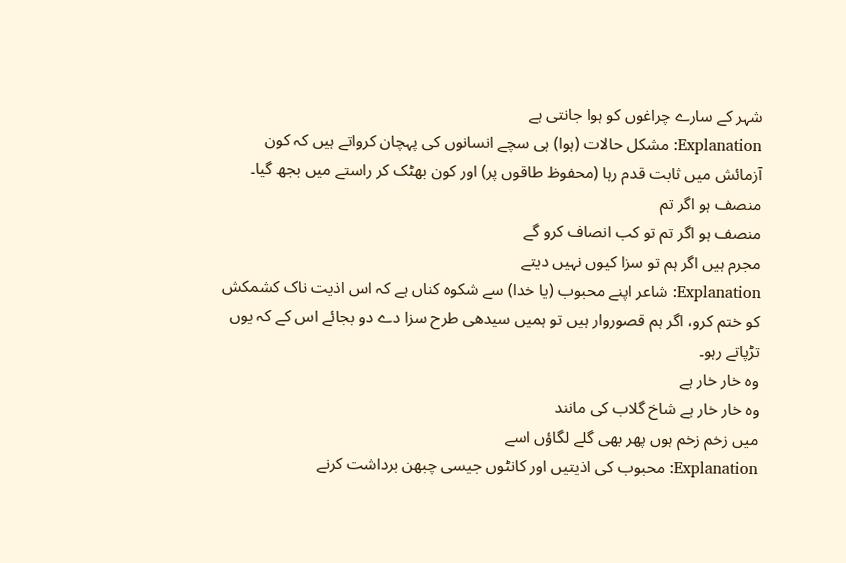شہر کے سارے چراغوں کو ہوا جانتی ہے
Explanation: مشکل حالات (ہوا) ہی سچے انسانوں کی پہچان کرواتے ہیں کہ کون آزمائش میں ثابت قدم رہا (محفوظ طاقوں پر) اور کون بھٹک کر راستے میں بجھ گیا۔
منصف ہو اگر تم
منصف ہو اگر تم تو کب انصاف کرو گے
مجرم ہیں اگر ہم تو سزا کیوں نہیں دیتے
Explanation: شاعر اپنے محبوب (یا خدا) سے شکوہ کناں ہے کہ اس اذیت ناک کشمکش کو ختم کرو، اگر ہم قصوروار ہیں تو ہمیں سیدھی طرح سزا دے دو بجائے اس کے کہ یوں تڑپاتے رہو۔
وہ خار خار ہے
وہ خار خار ہے شاخ گلاب کی مانند
میں زخم زخم ہوں پھر بھی گلے لگاؤں اسے
Explanation: محبوب کی اذیتیں اور کانٹوں جیسی چبھن برداشت کرنے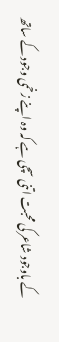کے باوجود شاعر کی محبت اتنی سچی ہے کہ وہ اپنے زخمی وجود کے ساتھ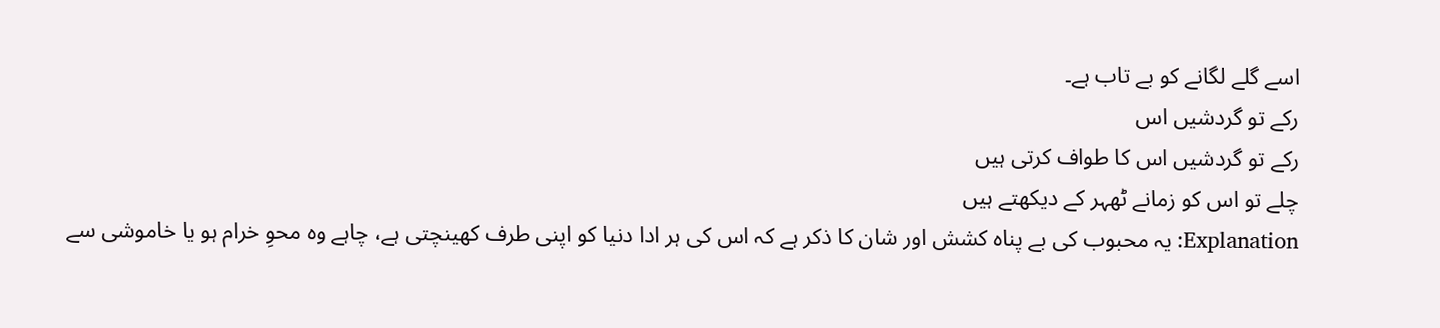اسے گلے لگانے کو بے تاب ہے۔
رکے تو گردشیں اس
رکے تو گردشیں اس کا طواف کرتی ہیں
چلے تو اس کو زمانے ٹھہر کے دیکھتے ہیں
Explanation: یہ محبوب کی بے پناہ کشش اور شان کا ذکر ہے کہ اس کی ہر ادا دنیا کو اپنی طرف کھینچتی ہے، چاہے وہ محوِ خرام ہو یا خاموشی سے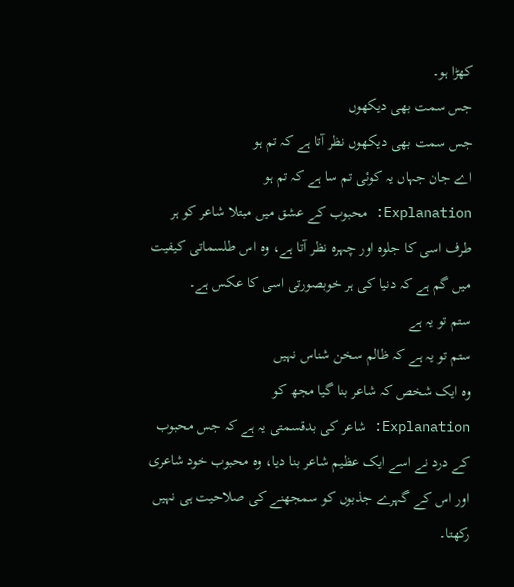کھڑا ہو۔
جس سمت بھی دیکھوں
جس سمت بھی دیکھوں نظر آتا ہے کہ تم ہو
اے جان جہاں یہ کوئی تم سا ہے کہ تم ہو
Explanation: محبوب کے عشق میں مبتلا شاعر کو ہر طرف اسی کا جلوہ اور چہرہ نظر آتا ہے، وہ اس طلسماتی کیفیت میں گم ہے کہ دنیا کی ہر خوبصورتی اسی کا عکس ہے۔
ستم تو یہ ہے
ستم تو یہ ہے کہ ظالم سخن شناس نہیں
وہ ایک شخص کہ شاعر بنا گیا مجھ کو
Explanation: شاعر کی بدقسمتی یہ ہے کہ جس محبوب کے درد نے اسے ایک عظیم شاعر بنا دیا، وہ محبوب خود شاعری اور اس کے گہرے جذبوں کو سمجھنے کی صلاحیت ہی نہیں رکھتا۔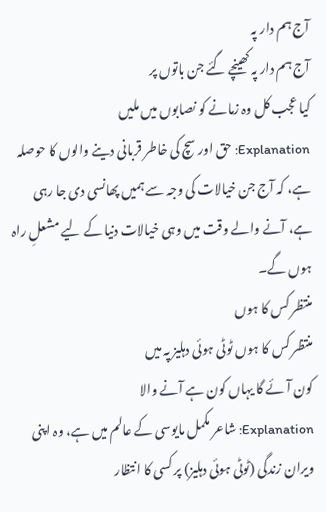آج ہم دار پہ
آج ہم دار پہ کھینچے گئے جن باتوں پر
کیا عجب کل وہ زمانے کو نصابوں میں ملیں
Explanation: حق اور سچ کی خاطر قربانی دینے والوں کا حوصلہ ہے، کہ آج جن خیالات کی وجہ سے ہمیں پھانسی دی جا رہی ہے، آنے والے وقت میں وہی خیالات دنیا کے لیے مشعلِ راہ ہوں گے۔
منتظر کس کا ہوں
منتظر کس کا ہوں ٹوٹی ہوئی دہلیز پہ میں
کون آئے گا یہاں کون ہے آنے والا
Explanation: شاعر مکمل مایوسی کے عالم میں ہے، وہ اپنی ویران زندگی (ٹوٹی ہوئی دہلیز) پر کسی کا انتظار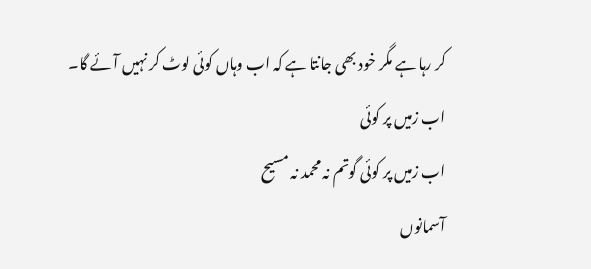کر رہا ہے مگر خود بھی جانتا ہے کہ اب وہاں کوئی لوٹ کر نہیں آئے گا۔
اب زمیں پر کوئی
اب زمیں پر کوئی گوتم نہ محمد نہ مسیح
آسمانوں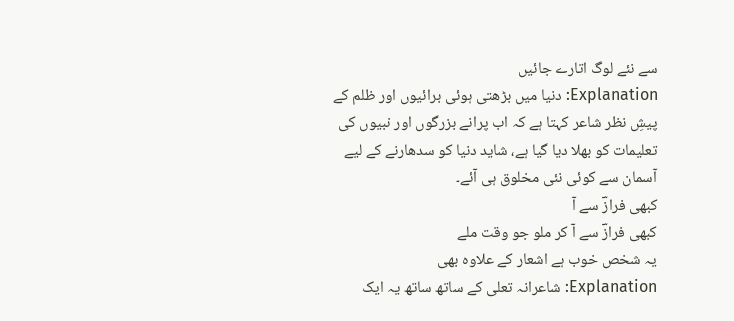سے نئے لوگ اتارے جائیں
Explanation: دنیا میں بڑھتی ہوئی برائیوں اور ظلم کے پیشِ نظر شاعر کہتا ہے کہ اب پرانے بزرگوں اور نبیوں کی تعلیمات کو بھلا دیا گیا ہے، شاید دنیا کو سدھارنے کے لیے آسمان سے کوئی نئی مخلوق ہی آئے۔
کبھی فرازؔ سے آ
کبھی فرازؔ سے آ کر ملو جو وقت ملے
یہ شخص خوب ہے اشعار کے علاوہ بھی
Explanation: شاعرانہ تعلی کے ساتھ ساتھ یہ ایک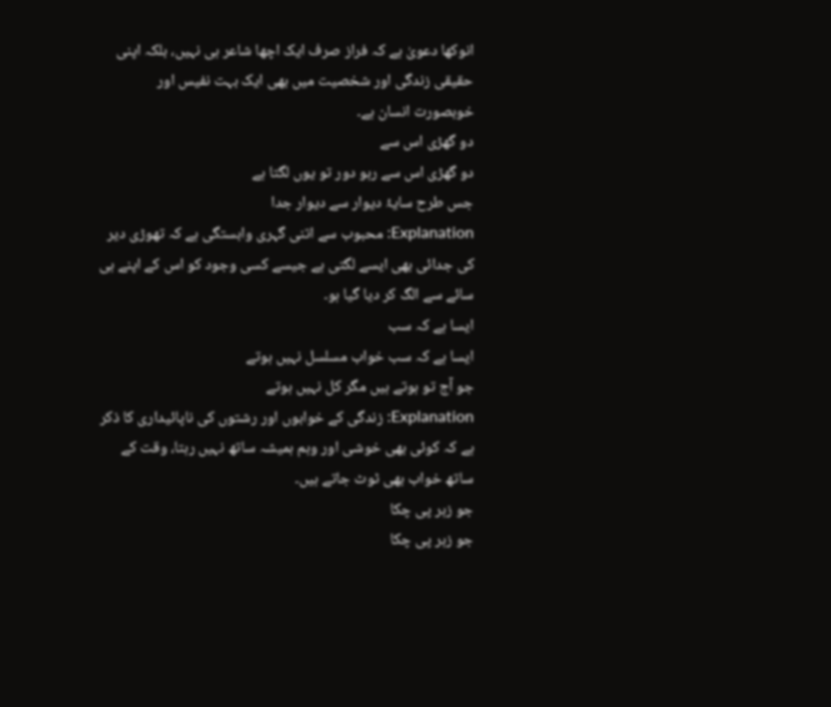انوکھا دعویٰ ہے کہ فراز صرف ایک اچھا شاعر ہی نہیں، بلکہ اپنی حقیقی زندگی اور شخصیت میں بھی ایک بہت نفیس اور خوبصورت انسان ہے۔
دو گھڑی اس سے
دو گھڑی اس سے رہو دور تو یوں لگتا ہے
جس طرح سایۂ دیوار سے دیوار جدا
Explanation: محبوب سے اتنی گہری وابستگی ہے کہ تھوڑی دیر کی جدائی بھی ایسے لگتی ہے جیسے کسی وجود کو اس کے اپنے ہی سائے سے الگ کر دیا گیا ہو۔
ایسا ہے کہ سب
ایسا ہے کہ سب خواب مسلسل نہیں ہوتے
جو آج تو ہوتے ہیں مگر کل نہیں ہوتے
Explanation: زندگی کے خوابوں اور رشتوں کی ناپائیداری کا ذکر ہے کہ کوئی بھی خوشی اور وہم ہمیشہ ساتھ نہیں رہتا، وقت کے ساتھ خواب بھی ٹوٹ جاتے ہیں۔
جو زہر پی چکا
جو زہر پی چکا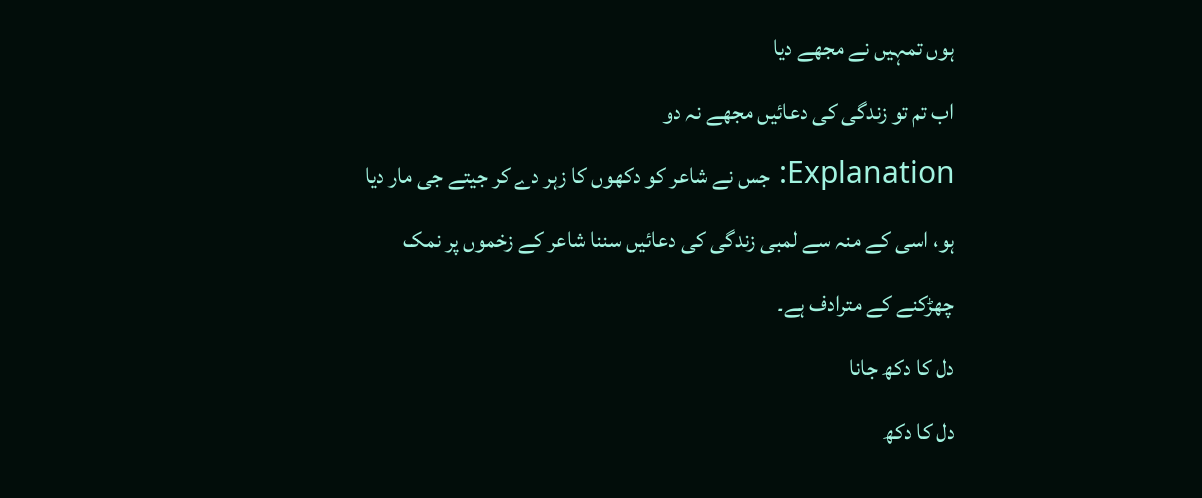ہوں تمہیں نے مجھے دیا
اب تم تو زندگی کی دعائیں مجھے نہ دو
Explanation: جس نے شاعر کو دکھوں کا زہر دے کر جیتے جی مار دیا ہو، اسی کے منہ سے لمبی زندگی کی دعائیں سننا شاعر کے زخموں پر نمک چھڑکنے کے مترادف ہے۔
دل کا دکھ جانا
دل کا دکھ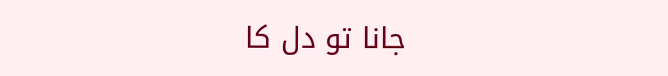جانا تو دل کا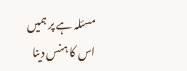مسئلہ ہے پر ہمیں
اس کا ہنس دینا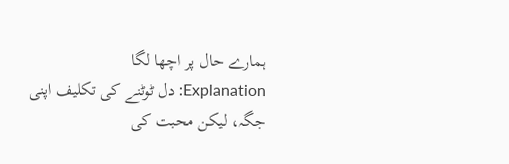ہمارے حال پر اچھا لگا
Explanation: دل ٹوٹنے کی تکلیف اپنی جگہ، لیکن محبت کی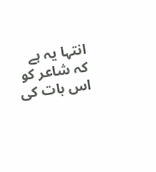انتہا یہ ہے کہ شاعر کو اس بات کی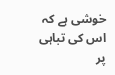خوشی ہے کہ اس کی تباہی پر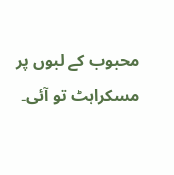محبوب کے لبوں پر مسکراہٹ تو آئی۔